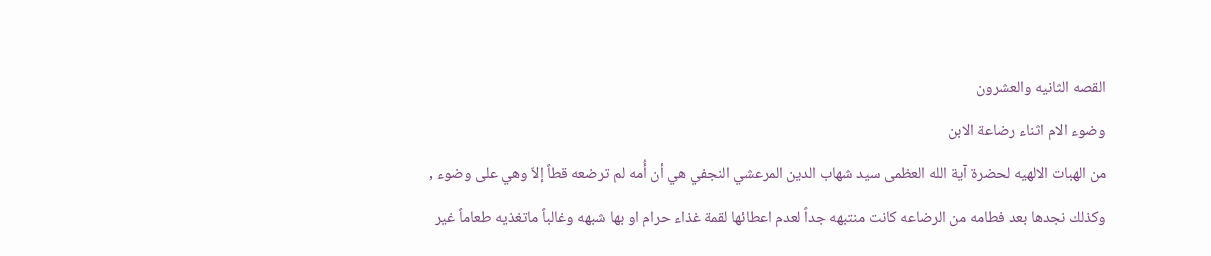القصه الثانيه والعشرون
وضوء الام اثناء رضاعة الابن
من الهبات الالهيه لحضرة آية الله العظمى سيد شهاب الدين المرعشي النجفي هي أن أُمه لم ترضعه قطاً إلاّ وهي على وضوء ,
وكذلك نجدها بعد فطامه من الرضاعه كانت منتبهه جداً لعدم اعطائها لقمة غذاء حرام او بها شبهه وغالباً ماتغذيه طعاماً غير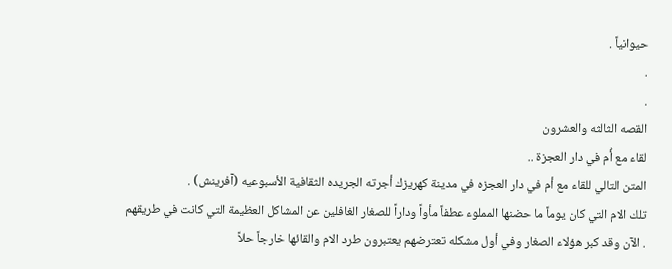حيوانياً .
.
.
القصه الثالثه والعشرون
لقاء مع أُم في دار العجزة ..
المتن التالي للقاء مع أم في دار العجزه في مدينة كهريزك أجرته الجريده الثقافية الأسبوعيه (آفرينش) .
تلك الام التي كان يوماً ما حضنها المملوء عطفاً مأواً وداراً للصغار الغافلين عن المشاكل العظيمة التي كانت في طريقهم . الآن وقد كبر هؤلاء الصغار وفي أول مشكله تعترضهم يعتبرون طرد الام والقائها خارجاً حلاً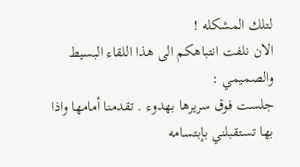لتلك المشكله !
الان نلفت انتباهكم الى هذا اللقاء البسيط والصميمي :
جلست فوق سريرها بهدوء . تقدمنا أمامها واذا بها تستقبلني بإبتسامه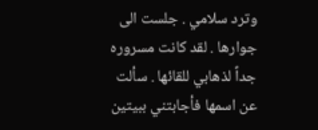وترد سلامي . جلست الى جوارها . لقد كانت مسروره جداً لذهابي للقائها . سألت عن اسمها فأجابتني ببيتين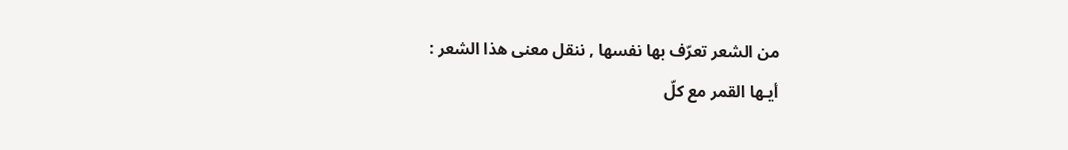من الشعر تعرّف بها نفسها , ننقل معنى هذا الشعر :
أيـها القمر مع كلّ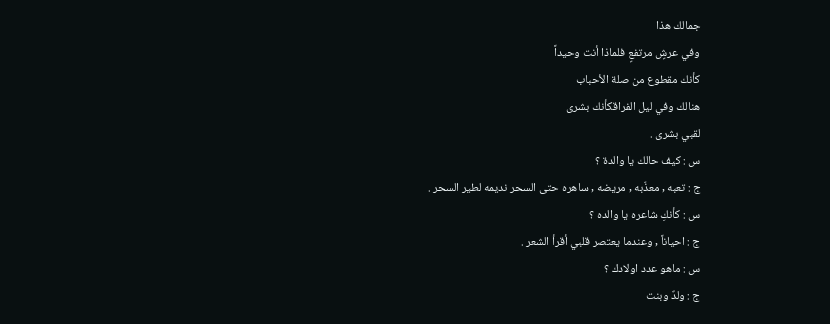جمالك هذا
وفي عرشٍ مرتفعٍ فلماذا أنت وحيداً
كأنك مقطوع من صلة الأحباب
هنالك وفي ليل الفراقكأنك بشرى
لقبي بشرى .
س : كيف حالك يا والدة ؟
ج : تعبه , معذّبه , مريضه , ساهره حتى السحر نديمه لطير السحر .
س : كأنكِ شاعره يا والده ؟
ج : احياناً , وعندما يعتصر قلبي أقرأ الشعر .
س : ماهو عدد اولادك ؟
ج : ولدٌ وبنت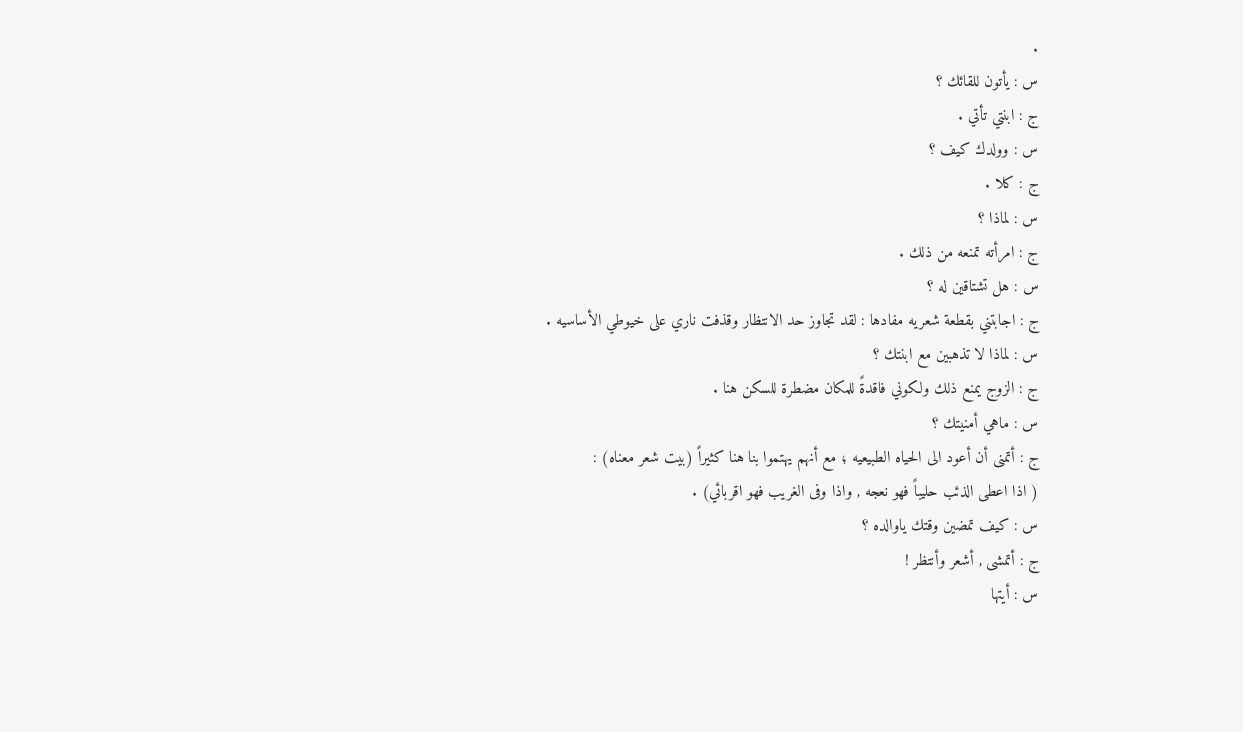.
س : يأتون للقائك ؟
ج : ابنتي تأتي .
س : وولدك كيف ؟
ج : كلا .
س : لماذا ؟
ج : امرأته تمنعه من ذلك .
س : هل تشتاقين له ؟
ج : اجابتني بقطعة شعريه مفادها : لقد تجاوز حد الانتظار وقذفت ناري على خيوطي الأساسيه .
س : لماذا لا تذهبين مع ابنتك ؟
ج : الزوج يمنع ذلك ولكوني فاقدةً للمكان مضطرة للسكن هنا .
س : ماهي أمنيتك ؟
ج : أتمنى أن أعود الى الحياه الطبيعيه ؛ مع أنهم يهتموا بنا هنا كثيراً (بيت شعر معناه) :
( اذا اعطى الذئب حليباً فهو نعجه , واذا وفى الغريب فهو اقربائي) .
س : كيف تمضين وقتك ياوالده ؟
ج : أتمشى , أشعر وأنتظر !
س : أيتها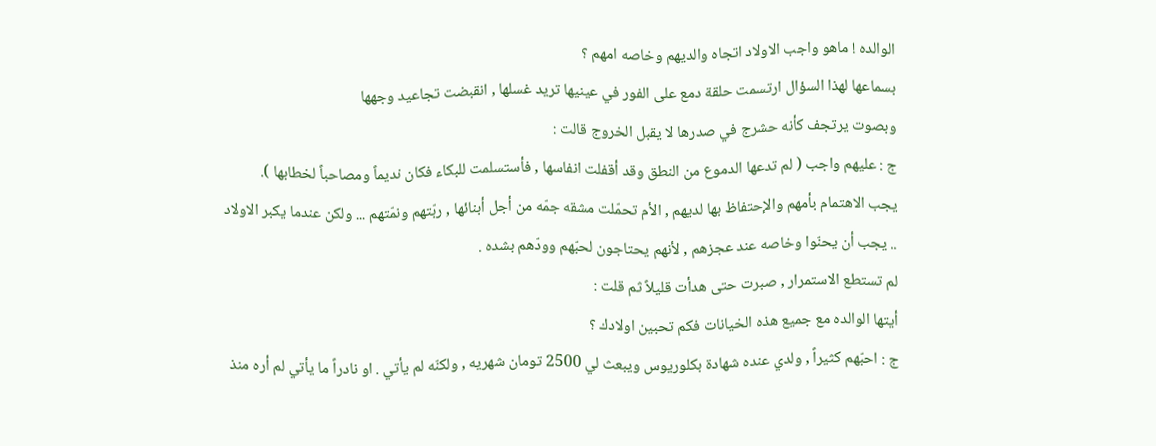الوالده ! ماهو واجب الاولاد اتجاه والديهم وخاصه امهم ؟
بسماعها لهذا السؤال ارتسمت حلقة دمع على الفور في عينيها تريد غسلها , انقبضت تجاعيد وجهها
وبصوت يرتجف كأنه حشرج في صدرها لا يقبل الخروج قالت :
ج : عليهم واجب ( لم تدعها الدموع من النطق وقد أقفلت انفاسها , فأستسلمت للبكاء فكان نديماً ومصاحباً لخطابها ).
يجب الاهتمام بأمهم والإحتفاظ بها لديهم , الأم تحمّلت مشقه جمّه من أجل أبنائها , ربّتهم ونمّتهم ... ولكن عندما يكبر الاولاد .. يجب أن يحنّوا وخاصه عند عجزهم , لأنهم يحتاجون لحبّهم وودّهم بشده .
لم تستطع الاستمرار , صبرت حتى هدأت قليلاً ثم قلت :
أيتها الوالده مع جميع هذه الخيانات فكم تحبين اولادك ؟
ج : احبّهم كثيراً , ولدي عنده شهادة بكلوريوس ويبعث لي 2500 تومان شهريه , ولكنّه لم يأتي . او نادراً ما يأتي لم أره منذ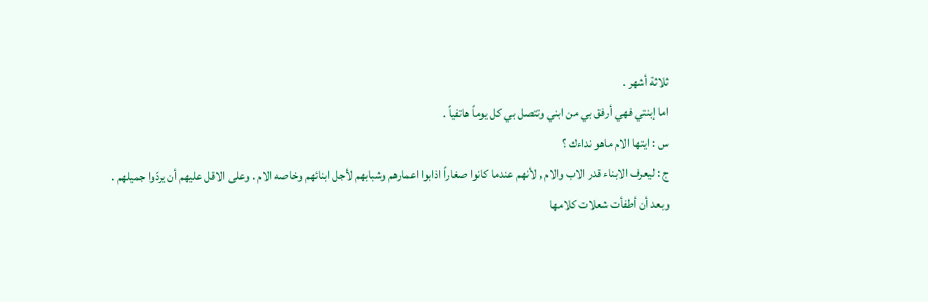ثلاثة أشهر .
اما إبنتي فهي أرفق بي من ابني وتتصل بي كل يوماً هاتفياً .
س : ايتها الام ماهو نداءك ؟
ج : ليعرف الابناء قدر الاب والام , لأنهم عندما كانوا صغاراً اذابوا اعمارهم وشبابهم لأجل ابنائهم وخاصه الام . وعلى الاقل عليهم أن يردّوا جميلهم .
وبعد أن أطفأت شعلات كلامها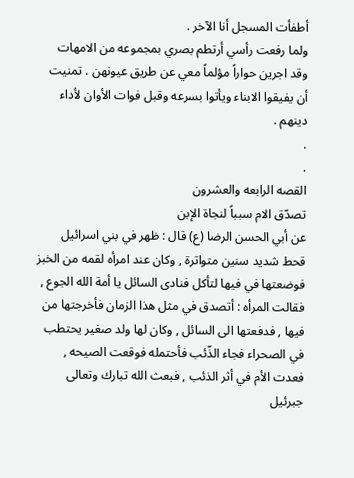أطفأت المسجل أنا الآخر .
ولما رفعت رأسي أرتطم بصري بمجموعه من الامهات وقد اجرين حواراً مؤلماً معي عن طريق عيونهن . تمنيت أن يفيقوا الابناء ويأتوا بسرعه وقبل فوات الأوان لأداء دينهم .
.
.
القصه الرابعه والعشرون
تصدّق الام سبباً لنجاة الإبن
عن أبي الحسن الرضا (ع) قال : ظهر في بني اسرائيل قحط شديد سنين متواترة , وكان عند امرأه لقمه من الخبز فوضعتها في فيها لتأكل فنادى السائل يا أمة الله الجوع , فقالت المرأه : أتصدق في مثل هذا الزمان فأخرجتها من فيها , فدفعتها الى السائل , وكان لها ولد صغير يحتطب في الصحراء فجاء الذّئب فأحتمله فوقعت الصيحه , فعدت الأم في أثر الذئب , فبعث الله تبارك وتعالى جبرئيل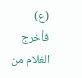(ع) فأخرج الغلام من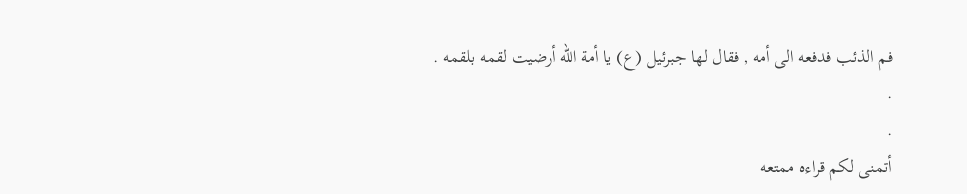فم الذئب فدفعه الى أمه , فقال لها جبرئيل (ع) يا أمة الله أرضيت لقمه بلقمه .
.
.
أتمنى لكم قراءه ممتعه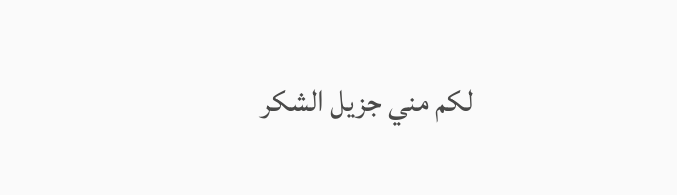لكم مني جزيل الشكر